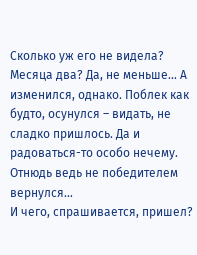Сколько уж его не видела? Месяца два? Да, не меньше… А изменился, однако. Поблек как будто, осунулся – видать, не сладко пришлось. Да и радоваться-то особо нечему. Отнюдь ведь не победителем вернулся…
И чего, спрашивается, пришел?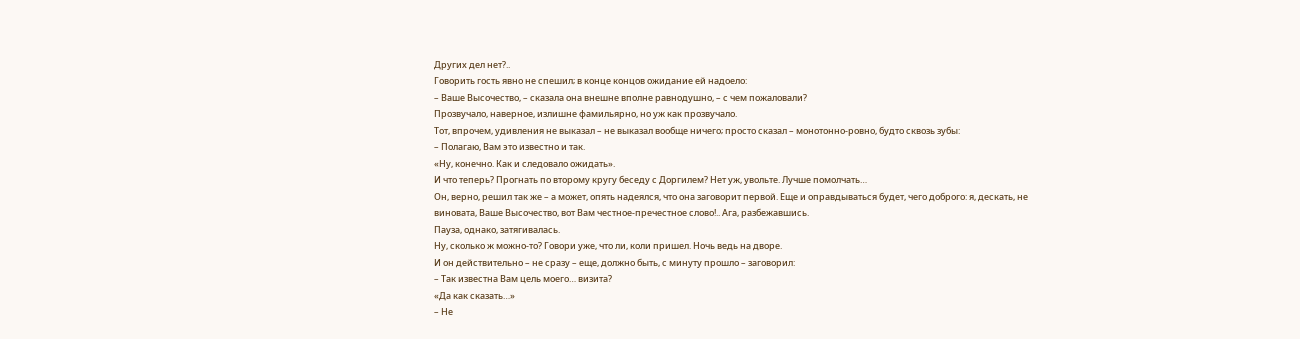Других дел нет?..
Говорить гость явно не спешил; в конце концов ожидание ей надоело:
– Ваше Высочество, – сказала она внешне вполне равнодушно, – с чем пожаловали?
Прозвучало, наверное, излишне фамильярно, но уж как прозвучало.
Тот, впрочем, удивления не выказал – не выказал вообще ничего; просто сказал – монотонно-ровно, будто сквозь зубы:
– Полагаю, Вам это известно и так.
«Ну, конечно. Как и следовало ожидать».
И что теперь? Прогнать по второму кругу беседу с Доргилем? Нет уж, увольте. Лучше помолчать…
Он, верно, решил так же – а может, опять надеялся, что она заговорит первой. Еще и оправдываться будет, чего доброго: я, дескать, не виновата, Ваше Высочество, вот Вам честное-пречестное слово!.. Ага, разбежавшись.
Пауза, однако, затягивалась.
Ну, сколько ж можно-то? Говори уже, что ли, коли пришел. Ночь ведь на дворе.
И он действительно – не сразу – еще, должно быть, с минуту прошло – заговорил:
– Так известна Вам цель моего… визита?
«Да как сказать…»
– Не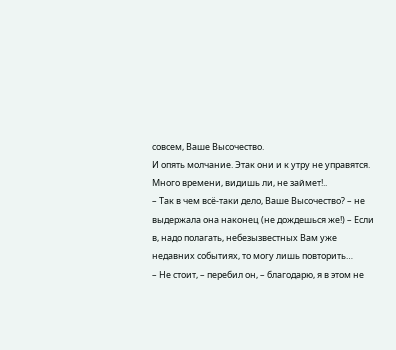совсем, Ваше Высочество.
И опять молчание. Этак они и к утру не управятся. Много времени, видишь ли, не займет!..
– Так в чем всё-таки дело, Ваше Высочество? – не выдержала она наконец (не дождешься же!) – Если в, надо полагать, небезызвестных Вам уже недавних событиях, то могу лишь повторить…
– Не стоит, – перебил он, – благодарю, я в этом не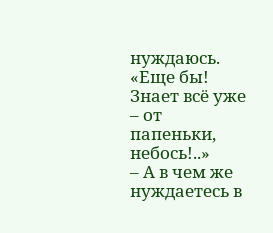нуждаюсь.
«Еще бы! Знает всё уже – от папеньки, небось!..»
– А в чем же нуждаетесь в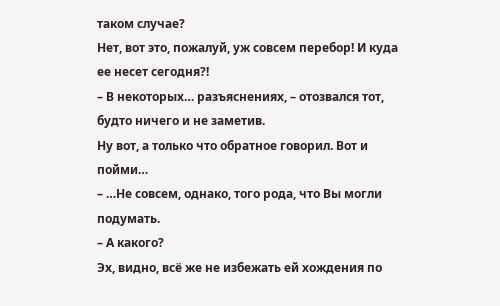таком случае?
Нет, вот это, пожалуй, уж совсем перебор! И куда ее несет сегодня?!
– В некоторых… разъяснениях, – отозвался тот, будто ничего и не заметив.
Ну вот, а только что обратное говорил. Вот и пойми…
– …Не совсем, однако, того рода, что Вы могли подумать.
– А какого?
Эх, видно, всё же не избежать ей хождения по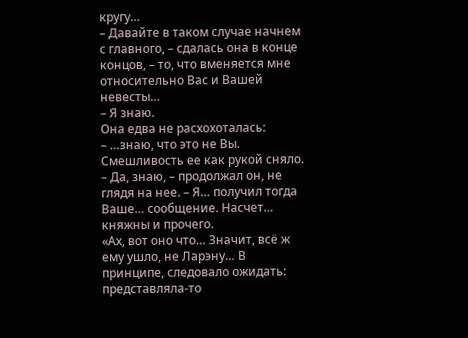кругу…
– Давайте в таком случае начнем с главного, – сдалась она в конце концов, – то, что вменяется мне относительно Вас и Вашей невесты…
– Я знаю.
Она едва не расхохоталась:
– …знаю, что это не Вы.
Смешливость ее как рукой сняло.
– Да, знаю, – продолжал он, не глядя на нее. – Я… получил тогда Ваше… сообщение. Насчет… княжны и прочего.
«Ах, вот оно что… Значит, всё ж ему ушло, не Ларэну… В принципе, следовало ожидать: представляла-то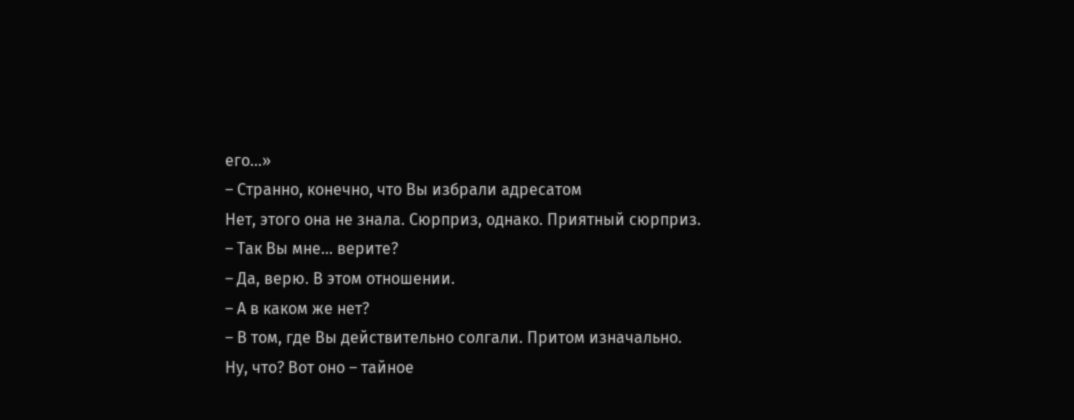его…»
– Странно, конечно, что Вы избрали адресатом
Нет, этого она не знала. Сюрприз, однако. Приятный сюрприз.
– Так Вы мне… верите?
– Да, верю. В этом отношении.
– А в каком же нет?
– В том, где Вы действительно солгали. Притом изначально.
Ну, что? Вот оно – тайное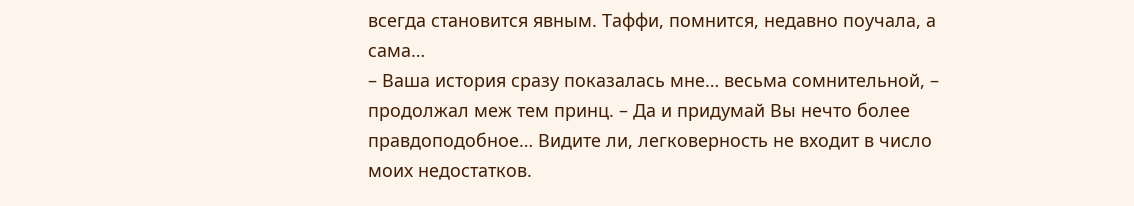всегда становится явным. Таффи, помнится, недавно поучала, а сама…
– Ваша история сразу показалась мне… весьма сомнительной, – продолжал меж тем принц. – Да и придумай Вы нечто более правдоподобное… Видите ли, легковерность не входит в число моих недостатков.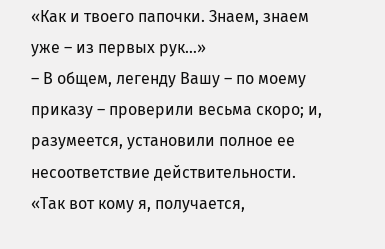«Как и твоего папочки. Знаем, знаем уже – из первых рук…»
– В общем, легенду Вашу – по моему приказу – проверили весьма скоро; и, разумеется, установили полное ее несоответствие действительности.
«Так вот кому я, получается,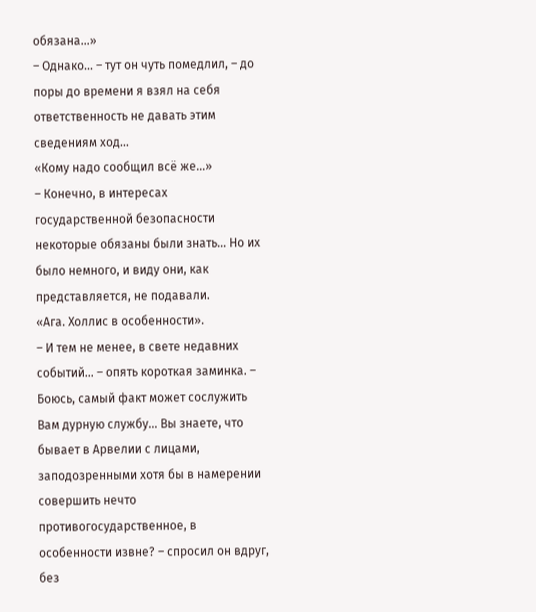обязана…»
– Однако… – тут он чуть помедлил, – до поры до времени я взял на себя ответственность не давать этим сведениям ход…
«Кому надо сообщил всё же…»
– Конечно, в интересах государственной безопасности некоторые обязаны были знать… Но их было немного, и виду они, как представляется, не подавали.
«Ага. Холлис в особенности».
– И тем не менее, в свете недавних событий… – опять короткая заминка. – Боюсь, самый факт может сослужить Вам дурную службу… Вы знаете, что бывает в Арвелии с лицами, заподозренными хотя бы в намерении совершить нечто противогосударственное, в особенности извне? – спросил он вдруг, без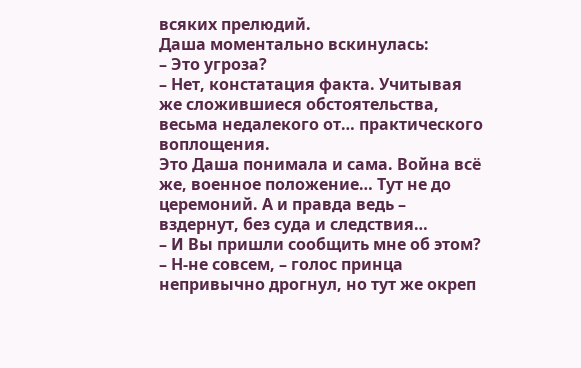всяких прелюдий.
Даша моментально вскинулась:
– Это угроза?
– Нет, констатация факта. Учитывая же сложившиеся обстоятельства, весьма недалекого от… практического воплощения.
Это Даша понимала и сама. Война всё же, военное положение… Тут не до церемоний. А и правда ведь – вздернут, без суда и следствия…
– И Вы пришли сообщить мне об этом?
– Н-не совсем, – голос принца непривычно дрогнул, но тут же окреп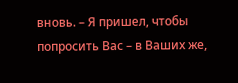вновь. – Я пришел, чтобы попросить Вас – в Ваших же,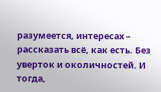разумеется, интересах – рассказать всё, как есть. Без уверток и околичностей. И тогда,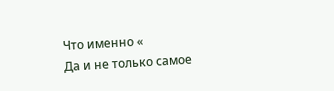Что именно «
Да и не только самое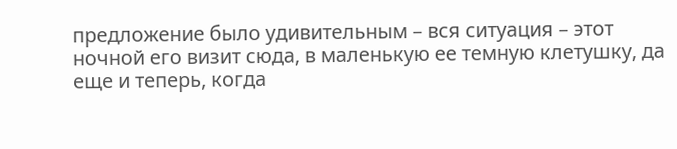предложение было удивительным – вся ситуация – этот ночной его визит сюда, в маленькую ее темную клетушку, да еще и теперь, когда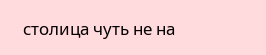столица чуть не на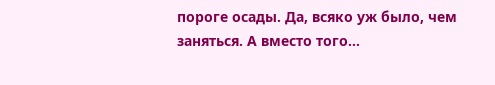пороге осады. Да, всяко уж было, чем заняться. А вместо того…